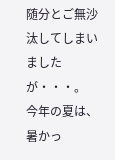随分とご無沙汰してしまいましたが・・・。
今年の夏は、暑かっ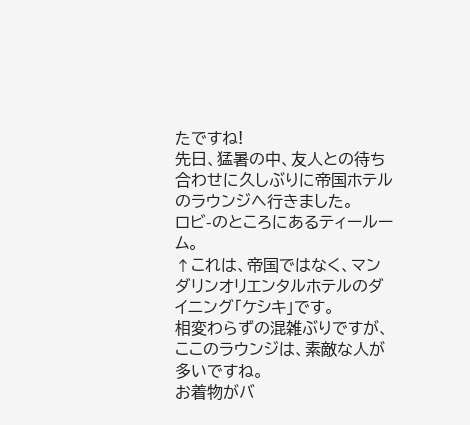たですね!
先日、猛暑の中、友人との待ち合わせに久しぶりに帝国ホテルのラウンジへ行きました。
ロビ-のところにあるティールーム。
↑これは、帝国ではなく、マンダリンオリエンタルホテルのダイニング「ケシキ」です。
相変わらずの混雑ぶりですが、ここのラウンジは、素敵な人が多いですね。
お着物がバ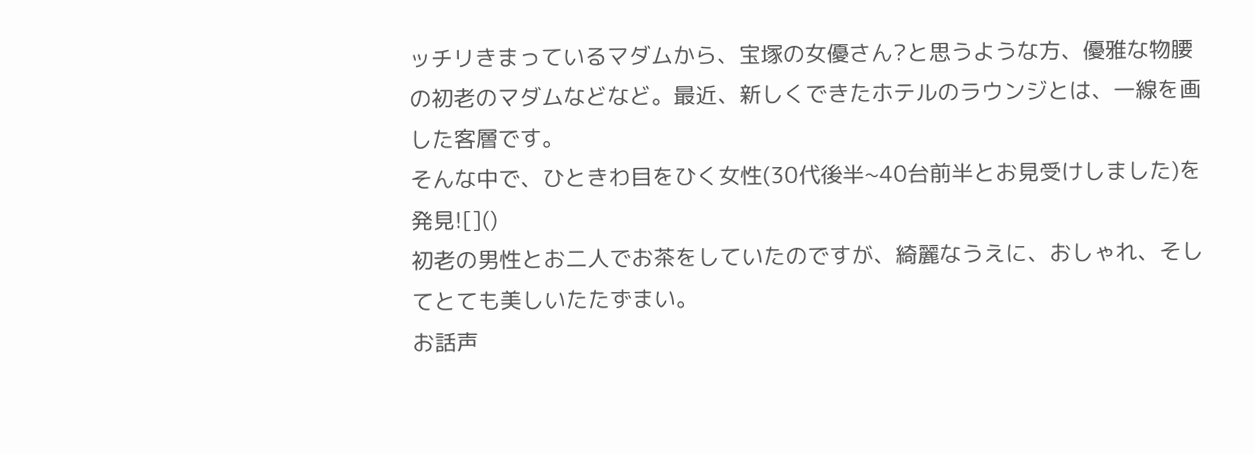ッチリきまっているマダムから、宝塚の女優さん?と思うような方、優雅な物腰の初老のマダムなどなど。最近、新しくできたホテルのラウンジとは、一線を画した客層です。
そんな中で、ひときわ目をひく女性(30代後半~40台前半とお見受けしました)を発見![]()
初老の男性とお二人でお茶をしていたのですが、綺麗なうえに、おしゃれ、そしてとても美しいたたずまい。
お話声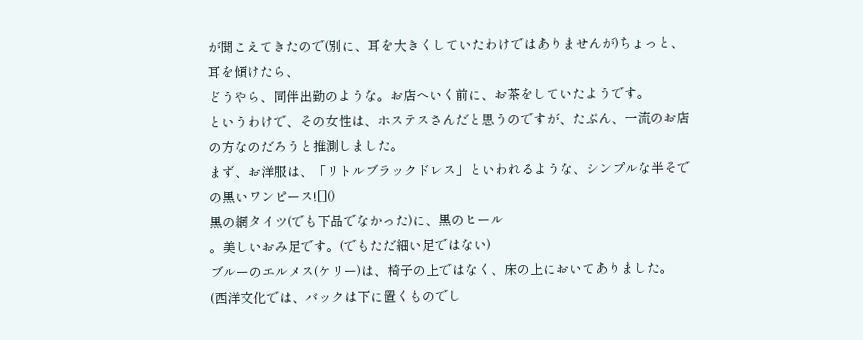が聞こえてきたので(別に、耳を大きくしていたわけではありませんが)ちょっと、耳を傾けたら、
どうやら、同伴出勤のような。お店へいく前に、お茶をしていたようです。
というわけで、その女性は、ホステスさんだと思うのですが、たぶん、一流のお店の方なのだろうと推測しました。
まず、お洋服は、「リトルブラックドレス」といわれるような、シンプルな半そでの黒いワンピース![]()
黒の網タイツ(でも下品でなかった)に、黒のヒール
。美しいおみ足です。(でもただ細い足ではない)
ブルーのエルメス(ケリー)は、椅子の上ではなく、床の上においてありました。
(西洋文化では、バックは下に置くものでし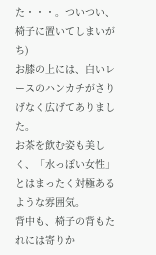た・・・。ついつい、椅子に置いてしまいがち)
お膝の上には、白いレースのハンカチがさりげなく広げてありました。
お茶を飲む姿も美しく、「水っぽい女性」とはまったく対極あるような雰囲気。
背中も、椅子の背もたれには寄りか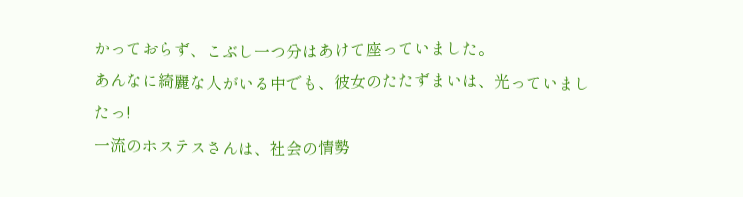かっておらず、こぶし一つ分はあけて座っていました。
あんなに綺麗な人がいる中でも、彼女のたたずまいは、光っていましたっ!
一流のホステスさんは、社会の情勢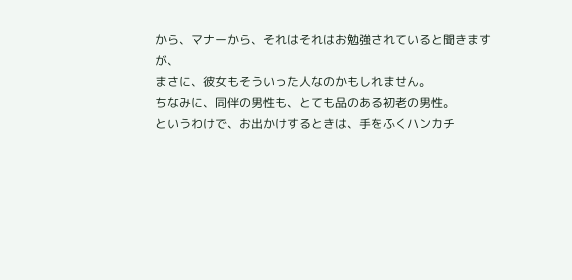から、マナーから、それはそれはお勉強されていると聞きますが、
まさに、彼女もそういった人なのかもしれません。
ちなみに、同伴の男性も、とても品のある初老の男性。
というわけで、お出かけするときは、手をふくハンカチ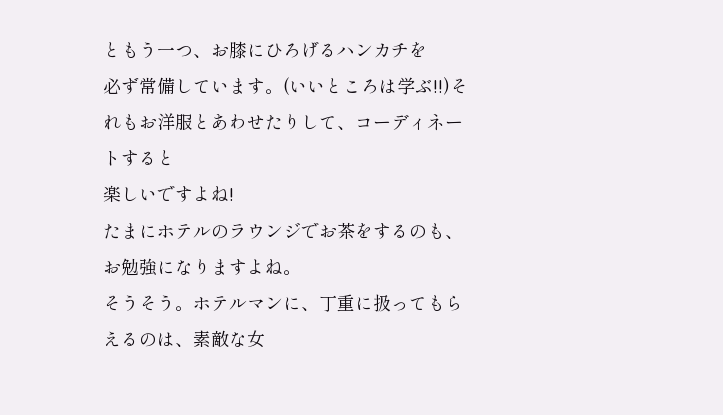ともう一つ、お膝にひろげるハンカチを
必ず常備しています。(いいところは学ぶ!!)それもお洋服とあわせたりして、コーディネートすると
楽しいですよね!
たまにホテルのラウンジでお茶をするのも、お勉強になりますよね。
そうそう。ホテルマンに、丁重に扱ってもらえるのは、素敵な女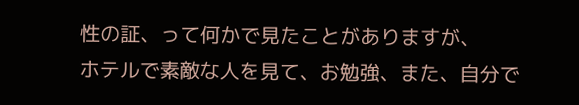性の証、って何かで見たことがありますが、
ホテルで素敵な人を見て、お勉強、また、自分で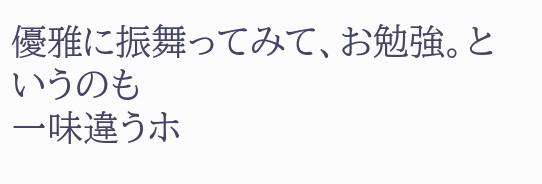優雅に振舞ってみて、お勉強。というのも
一味違うホ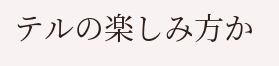テルの楽しみ方か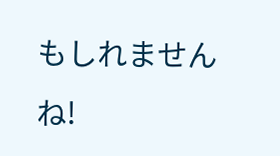もしれませんね!